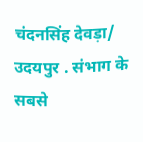चंदनसिंह देवड़ा/ उदयपुर . संभाग के सबसे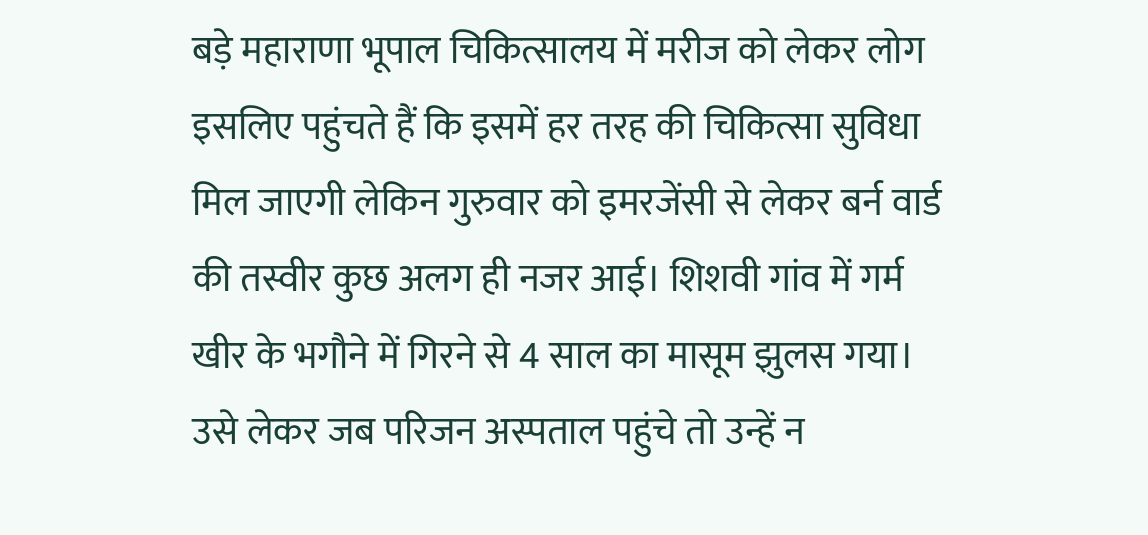बड़े महाराणा भूपाल चिकित्सालय में मरीज को लेकर लोग इसलिए पहुंचते हैं कि इसमें हर तरह की चिकित्सा सुविधा मिल जाएगी लेकिन गुरुवार को इमरजेंसी से लेकर बर्न वार्ड की तस्वीर कुछ अलग ही नजर आई। शिशवी गांव में गर्म खीर के भगौने में गिरने से 4 साल का मासूम झुलस गया। उसे लेकर जब परिजन अस्पताल पहुंचे तो उन्हें न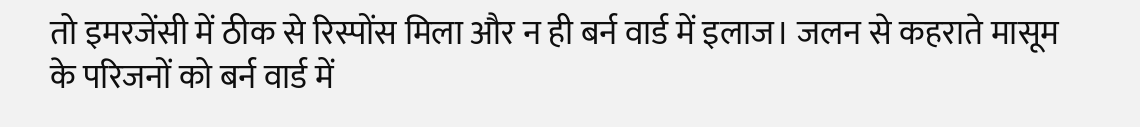तो इमरजेंसी में ठीक से रिस्पोंस मिला और न ही बर्न वार्ड में इलाज। जलन से कहराते मासूम के परिजनों को बर्न वार्ड में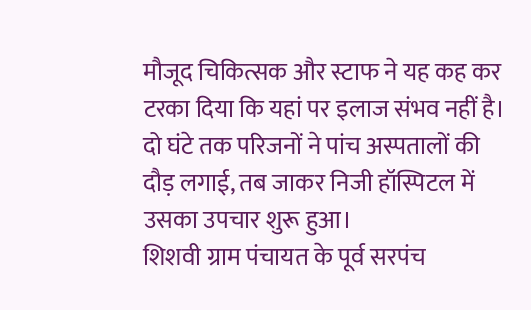मौजूद चिकित्सक और स्टाफ ने यह कह कर टरका दिया कि यहां पर इलाज संभव नहीं है। दो घंटे तक परिजनों ने पांच अस्पतालों की दौड़ लगाई, तब जाकर निजी हॉस्पिटल में उसका उपचार शुरू हुआ।
शिशवी ग्राम पंचायत के पूर्व सरपंच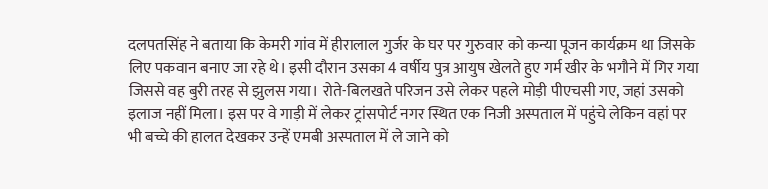दलपतसिंह ने बताया कि केमरी गांव में हीरालाल गुर्जर के घर पर गुरुवार को कन्या पूजन कार्यक्रम था जिसके लिए पकवान बनाए जा रहे थे। इसी दौरान उसका 4 वर्षीय पुत्र आयुष खेलते हुए गर्म खीर के भगौने में गिर गया जिससे वह बुरी तरह से झुलस गया। रोते-बिलखते परिजन उसे लेकर पहले मोड़ी पीएचसी गए, जहां उसको इलाज नहीं मिला। इस पर वे गाड़ी में लेकर ट्रांसपोर्ट नगर स्थित एक निजी अस्पताल में पहुंचे लेकिन वहां पर भी बच्चे की हालत देखकर उन्हें एमबी अस्पताल में ले जाने को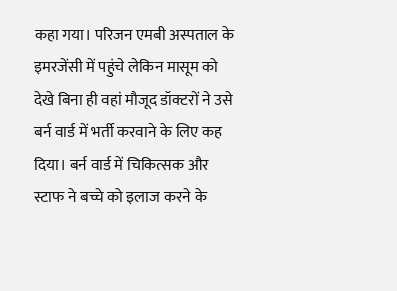कहा गया। परिजन एमबी अस्पताल के इमरजेंसी में पहुंचे लेकिन मासूम को देखे बिना ही वहां मौजूद डॉक्टरों ने उसे बर्न वार्ड में भर्ती करवाने के लिए कह दिया। बर्न वार्ड में चिकित्सक और स्टाफ ने बच्चे को इलाज करने के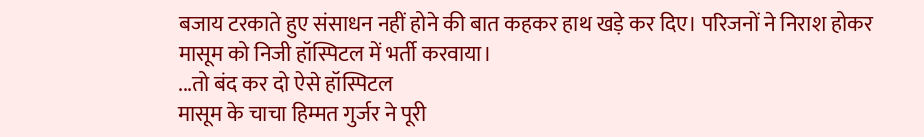बजाय टरकाते हुए संसाधन नहीं होने की बात कहकर हाथ खड़े कर दिए। परिजनों ने निराश होकर मासूम को निजी हॉस्पिटल में भर्ती करवाया।
...तो बंद कर दो ऐसे हॉस्पिटल
मासूम के चाचा हिम्मत गुर्जर ने पूरी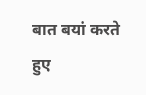बात बयां करते हुए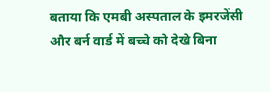बताया कि एमबी अस्पताल के इमरजेंसी और बर्न वार्ड में बच्चे को देखे बिना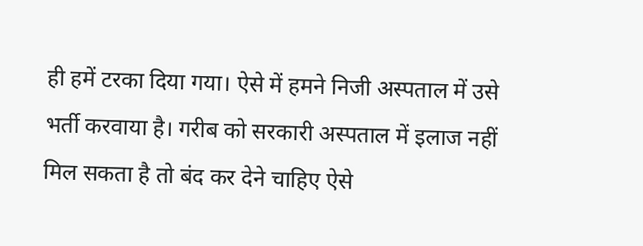ही हमें टरका दिया गया। ऐसे में हमने निजी अस्पताल में उसे भर्ती करवाया है। गरीब को सरकारी अस्पताल में इलाज नहीं मिल सकता है तो बंद कर देने चाहिए ऐसे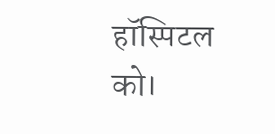हॉस्पिटल को।